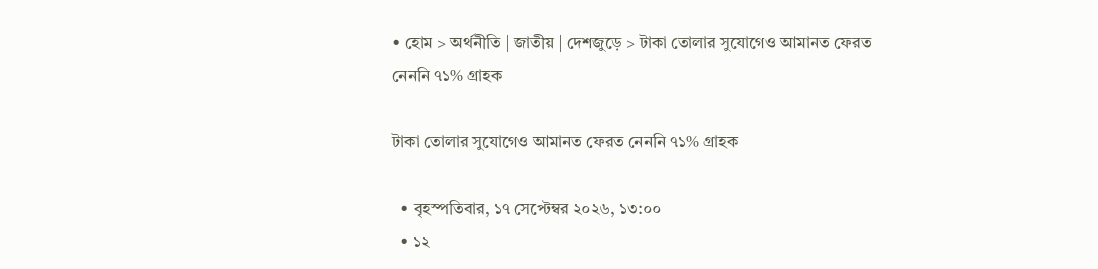• হোম > অর্থনীতি | জাতীয় | দেশজুড়ে > টাকা তোলার সুযোগেও আমানত ফেরত নেননি ৭১% গ্রাহক

টাকা তোলার সুযোগেও আমানত ফেরত নেননি ৭১% গ্রাহক

  • বৃহস্পতিবার, ১৭ সেপ্টেম্বর ২০২৬, ১৩:০০
  • ১২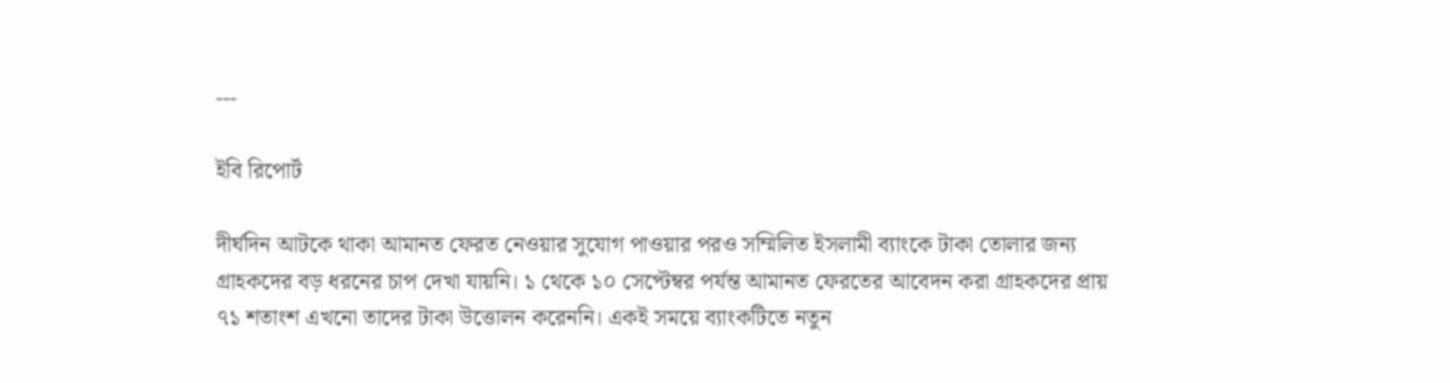---

ইবি রিপোর্ট

দীর্ঘদিন আটকে থাকা আমানত ফেরত নেওয়ার সুযোগ পাওয়ার পরও সম্মিলিত ইসলামী ব্যাংকে টাকা তোলার জন্য গ্রাহকদের বড় ধরনের চাপ দেখা যায়নি। ১ থেকে ১০ সেপ্টেম্বর পর্যন্ত আমানত ফেরতের আবেদন করা গ্রাহকদের প্রায় ৭১ শতাংশ এখনো তাদের টাকা উত্তোলন করেননি। একই সময়ে ব্যাংকটিতে নতুন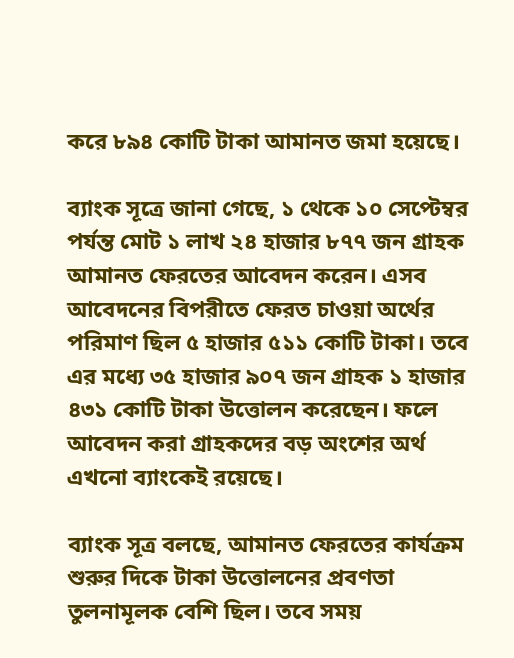করে ৮৯৪ কোটি টাকা আমানত জমা হয়েছে।

ব্যাংক সূত্রে জানা গেছে, ১ থেকে ১০ সেপ্টেম্বর পর্যন্ত মোট ১ লাখ ২৪ হাজার ৮৭৭ জন গ্রাহক আমানত ফেরতের আবেদন করেন। এসব আবেদনের বিপরীতে ফেরত চাওয়া অর্থের পরিমাণ ছিল ৫ হাজার ৫১১ কোটি টাকা। তবে এর মধ্যে ৩৫ হাজার ৯০৭ জন গ্রাহক ১ হাজার ৪৩১ কোটি টাকা উত্তোলন করেছেন। ফলে আবেদন করা গ্রাহকদের বড় অংশের অর্থ এখনো ব্যাংকেই রয়েছে।

ব্যাংক সূত্র বলছে, আমানত ফেরতের কার্যক্রম শুরুর দিকে টাকা উত্তোলনের প্রবণতা তুলনামূলক বেশি ছিল। তবে সময়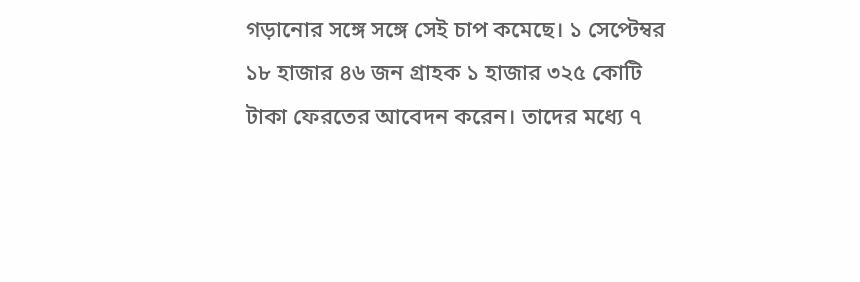গড়ানোর সঙ্গে সঙ্গে সেই চাপ কমেছে। ১ সেপ্টেম্বর ১৮ হাজার ৪৬ জন গ্রাহক ১ হাজার ৩২৫ কোটি টাকা ফেরতের আবেদন করেন। তাদের মধ্যে ৭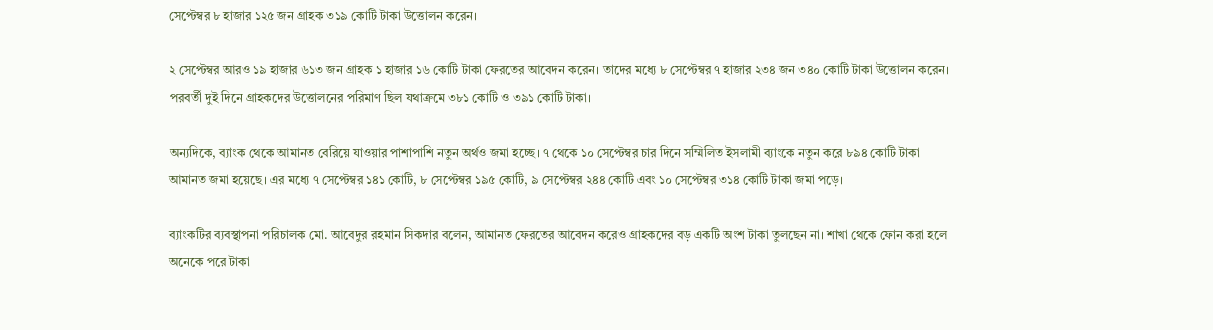সেপ্টেম্বর ৮ হাজার ১২৫ জন গ্রাহক ৩১৯ কোটি টাকা উত্তোলন করেন।

২ সেপ্টেম্বর আরও ১৯ হাজার ৬১৩ জন গ্রাহক ১ হাজার ১৬ কোটি টাকা ফেরতের আবেদন করেন। তাদের মধ্যে ৮ সেপ্টেম্বর ৭ হাজার ২৩৪ জন ৩৪০ কোটি টাকা উত্তোলন করেন। পরবর্তী দুই দিনে গ্রাহকদের উত্তোলনের পরিমাণ ছিল যথাক্রমে ৩৮১ কোটি ও ৩৯১ কোটি টাকা।

অন্যদিকে, ব্যাংক থেকে আমানত বেরিয়ে যাওয়ার পাশাপাশি নতুন অর্থও জমা হচ্ছে। ৭ থেকে ১০ সেপ্টেম্বর চার দিনে সম্মিলিত ইসলামী ব্যাংকে নতুন করে ৮৯৪ কোটি টাকা আমানত জমা হয়েছে। এর মধ্যে ৭ সেপ্টেম্বর ১৪১ কোটি, ৮ সেপ্টেম্বর ১৯৫ কোটি, ৯ সেপ্টেম্বর ২৪৪ কোটি এবং ১০ সেপ্টেম্বর ৩১৪ কোটি টাকা জমা পড়ে।

ব্যাংকটির ব্যবস্থাপনা পরিচালক মো. আবেদুর রহমান সিকদার বলেন, আমানত ফেরতের আবেদন করেও গ্রাহকদের বড় একটি অংশ টাকা তুলছেন না। শাখা থেকে ফোন করা হলে অনেকে পরে টাকা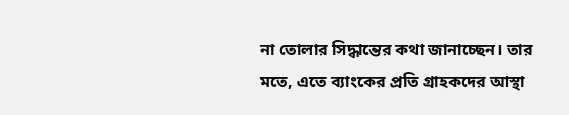না তোলার সিদ্ধান্তের কথা জানাচ্ছেন। তার মতে, এতে ব্যাংকের প্রতি গ্রাহকদের আস্থা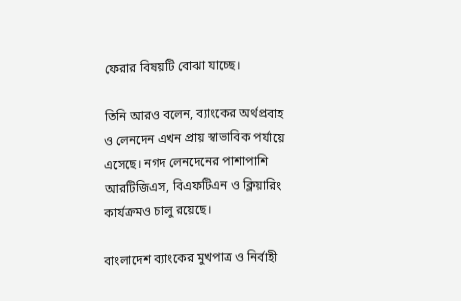ফেরার বিষয়টি বোঝা যাচ্ছে।

তিনি আরও বলেন, ব্যাংকের অর্থপ্রবাহ ও লেনদেন এখন প্রায় স্বাভাবিক পর্যায়ে এসেছে। নগদ লেনদেনের পাশাপাশি আরটিজিএস, বিএফটিএন ও ক্লিয়ারিং কার্যক্রমও চালু রয়েছে।

বাংলাদেশ ব্যাংকের মুখপাত্র ও নির্বাহী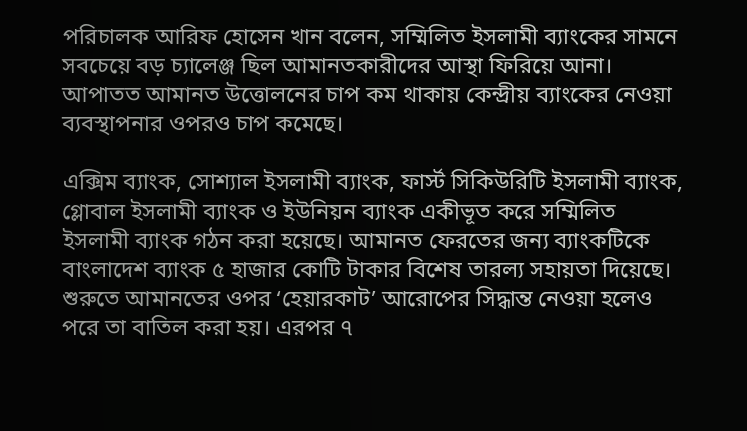পরিচালক আরিফ হোসেন খান বলেন, সম্মিলিত ইসলামী ব্যাংকের সামনে সবচেয়ে বড় চ্যালেঞ্জ ছিল আমানতকারীদের আস্থা ফিরিয়ে আনা। আপাতত আমানত উত্তোলনের চাপ কম থাকায় কেন্দ্রীয় ব্যাংকের নেওয়া ব্যবস্থাপনার ওপরও চাপ কমেছে।

এক্সিম ব্যাংক, সোশ্যাল ইসলামী ব্যাংক, ফার্স্ট সিকিউরিটি ইসলামী ব্যাংক, গ্লোবাল ইসলামী ব্যাংক ও ইউনিয়ন ব্যাংক একীভূত করে সম্মিলিত ইসলামী ব্যাংক গঠন করা হয়েছে। আমানত ফেরতের জন্য ব্যাংকটিকে বাংলাদেশ ব্যাংক ৫ হাজার কোটি টাকার বিশেষ তারল্য সহায়তা দিয়েছে। শুরুতে আমানতের ওপর ‘হেয়ারকাট’ আরোপের সিদ্ধান্ত নেওয়া হলেও পরে তা বাতিল করা হয়। এরপর ৭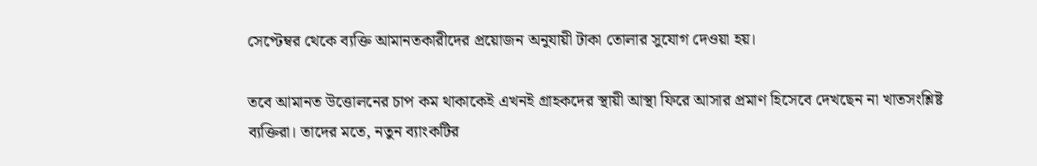সেপ্টেম্বর থেকে ব্যক্তি আমানতকারীদের প্রয়োজন অনুযায়ী টাকা তোলার সুযোগ দেওয়া হয়।

তবে আমানত উত্তোলনের চাপ কম থাকাকেই এখনই গ্রাহকদের স্থায়ী আস্থা ফিরে আসার প্রমাণ হিসেবে দেখছেন না খাতসংশ্লিষ্ট ব্যক্তিরা। তাদের মতে, নতুন ব্যাংকটির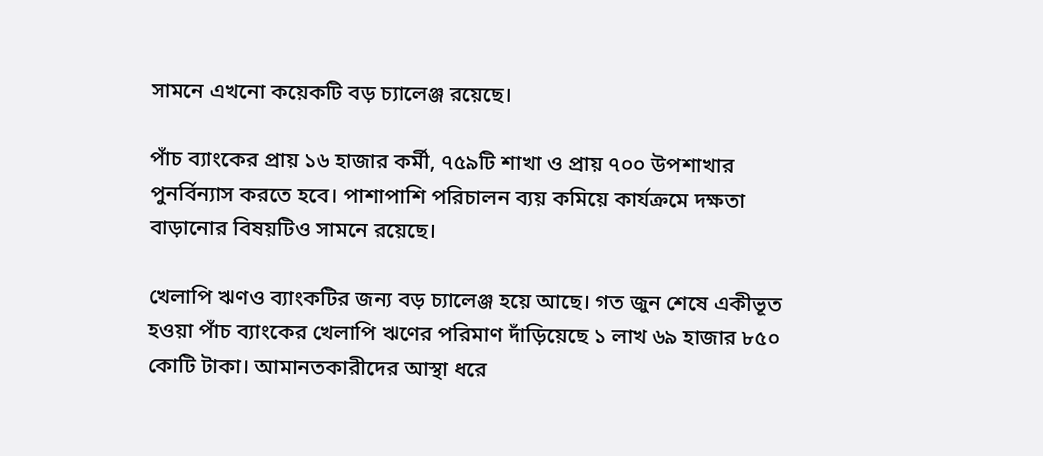সামনে এখনো কয়েকটি বড় চ্যালেঞ্জ রয়েছে।

পাঁচ ব্যাংকের প্রায় ১৬ হাজার কর্মী, ৭৫৯টি শাখা ও প্রায় ৭০০ উপশাখার পুনর্বিন্যাস করতে হবে। পাশাপাশি পরিচালন ব্যয় কমিয়ে কার্যক্রমে দক্ষতা বাড়ানোর বিষয়টিও সামনে রয়েছে।

খেলাপি ঋণও ব্যাংকটির জন্য বড় চ্যালেঞ্জ হয়ে আছে। গত জুন শেষে একীভূত হওয়া পাঁচ ব্যাংকের খেলাপি ঋণের পরিমাণ দাঁড়িয়েছে ১ লাখ ৬৯ হাজার ৮৫০ কোটি টাকা। আমানতকারীদের আস্থা ধরে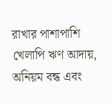রাখার পাশাপাশি খেলাপি ঋণ আদায়, অনিয়ম বন্ধ এবং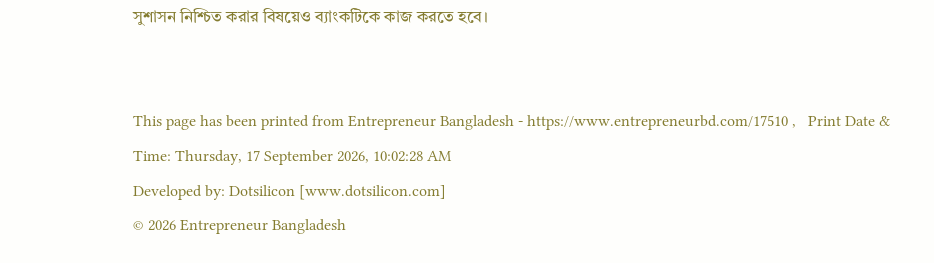সুশাসন নিশ্চিত করার বিষয়েও ব্যাংকটিকে কাজ করতে হবে।


This page has been printed from Entrepreneur Bangladesh - https://www.entrepreneurbd.com/17510 ,   Print Date & Time: Thursday, 17 September 2026, 10:02:28 AM
Developed by: Dotsilicon [www.dotsilicon.com]
© 2026 Entrepreneur Bangladesh